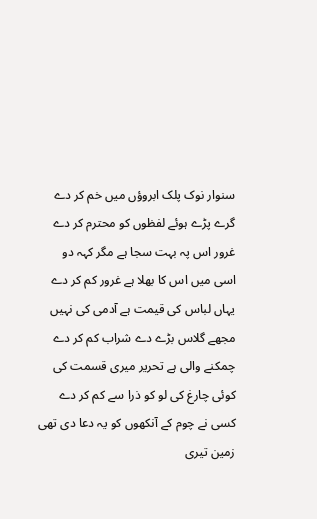سنوار نوک پلک ابروؤں میں خم کر دے
گرے پڑے ہوئے لفظوں کو محترم کر دے
غرور اس پہ بہت سجا ہے مگر کہہ دو
اسی میں اس کا بھلا ہے غرور کم کر دے
یہاں لباس کی قیمت ہے آدمی کی نہیں
مجھے گلاس بڑے دے شراب کم کر دے
چمکنے والی ہے تحریر میری قسمت کی
کوئی چارغ کی لو کو ذرا سے کم کر دے
کسی نے چوم کے آنکھوں کو یہ دعا دی تھی
زمین تیری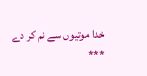خدا موتیوں سے نم کر دے
***